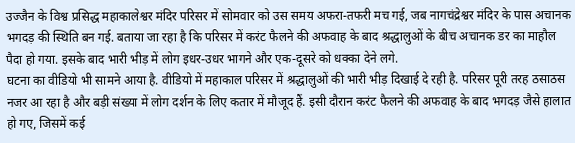उज्जैन के विश्व प्रसिद्ध महाकालेश्वर मंदिर परिसर में सोमवार को उस समय अफरा-तफरी मच गई, जब नागचंद्रेश्वर मंदिर के पास अचानक भगदड़ की स्थिति बन गई. बताया जा रहा है कि परिसर में करंट फैलने की अफवाह के बाद श्रद्धालुओं के बीच अचानक डर का माहौल पैदा हो गया. इसके बाद भारी भीड़ में लोग इधर-उधर भागने और एक-दूसरे को धक्का देने लगे.
घटना का वीडियो भी सामने आया है. वीडियो में महाकाल परिसर में श्रद्धालुओं की भारी भीड़ दिखाई दे रही है. परिसर पूरी तरह ठसाठस नजर आ रहा है और बड़ी संख्या में लोग दर्शन के लिए कतार में मौजूद हैं. इसी दौरान करंट फैलने की अफवाह के बाद भगदड़ जैसे हालात हो गए, जिसमें कई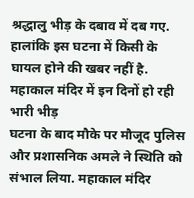श्रद्धालु भीड़ के दबाव में दब गए. हालांकि इस घटना में किसी के घायल होने की खबर नहीं है.
महाकाल मंदिर में इन दिनों हो रही भारी भीड़
घटना के बाद मौके पर मौजूद पुलिस और प्रशासनिक अमले ने स्थिति को संभाल लिया. महाकाल मंदिर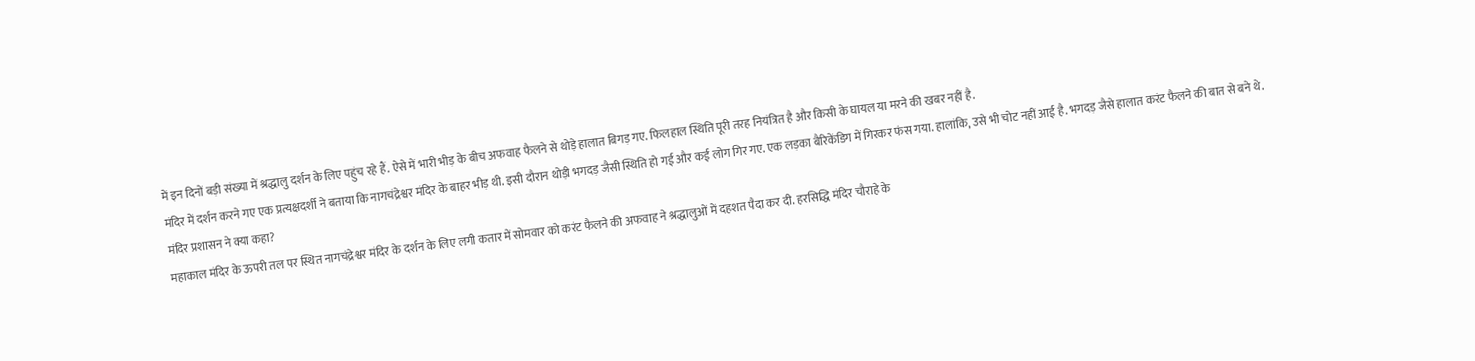में इन दिनों बड़ी संख्या में श्रद्धालु दर्शन के लिए पहुंच रहे हैं. ऐसे में भारी भीड़ के बीच अफवाह फैलने से थोड़े हालात बिगड़ गए. फिलहाल स्थिति पूरी तरह नियंत्रित है और किसी के घायल या मरने की खबर नहीं है.
मंदिर में दर्शन करने गए एक प्रत्यक्षदर्शी ने बताया कि नागचंद्रेश्वर मंदिर के बाहर भीड़ थी. इसी दौरान थोड़ी भगदड़ जैसी स्थिति हो गई और कई लोग गिर गए. एक लड़का बैरिकेंडिग में गिरकर फंस गया. हालांकि, उसे भी चोट नहीं आई है. भगदड़ जैसे हालात करंट फैलने की बात से बने थे.
मंदिर प्रशासन ने क्या कहा?
महाकाल मंदिर के ऊपरी तल पर स्थित नागचंद्रेश्वर मंदिर के दर्शन के लिए लगी कतार में सोमवार को करंट फैलने की अफवाह ने श्रद्धालुओं में दहशत पैदा कर दी. हरसिद्धि मंदिर चौराहे के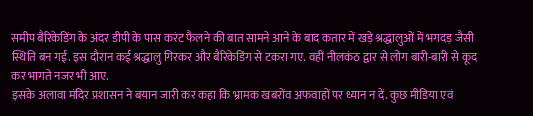समीप बैरिकेडिंग के अंदर डीपी के पास करंट फैलने की बात सामने आने के बाद कतार में खड़े श्रद्धालुओं में भगदड़ जैसी स्थिति बन गई. इस दौरान कई श्रद्धालु गिरकर और बैरिकेडिंग से टकरा गए. वहीं नीलकंठ द्वार से लोग बारी-बारी से कूद कर भागते नजर भी आए.
इसके अलावा मंदिर प्रशासन ने बयान जारी कर कहा कि भ्रामक खबरोंव अफवाहों पर ध्यान न दें. कुछ मीडिया एवं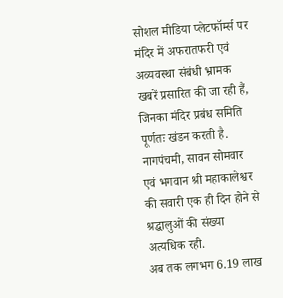सोशल मीडिया प्लेटफॉर्म्स पर मंदिर में अफरातफरी एवं अव्यवस्था संबंधी भ्रामक खबरें प्रसारित की जा रही हैं, जिनका मंदिर प्रबंध समिति पूर्णतः खंडन करती है. नागपंचमी, सावन सोमवार एवं भगवान श्री महाकालेश्वर की सवारी एक ही दिन होने से श्रद्धालुओं की संख्या अत्यधिक रही.
अब तक लगभग 6.19 लाख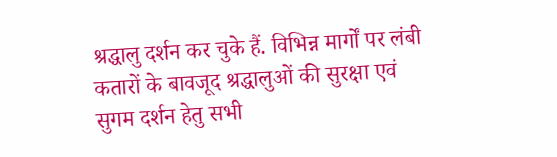श्रद्धालु दर्शन कर चुके हैं. विभिन्न मार्गों पर लंबी कतारों के बावजूद श्रद्धालुओं की सुरक्षा एवं सुगम दर्शन हेतु सभी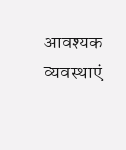आवश्यक व्यवस्थाएं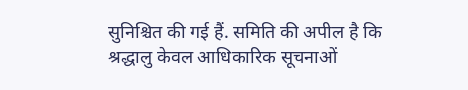सुनिश्चित की गई हैं. समिति की अपील है कि श्रद्धालु केवल आधिकारिक सूचनाओं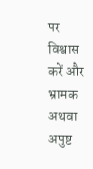पर विश्वास करें और भ्रामक अथवा अपुष्ट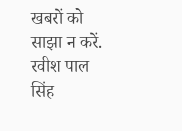खबरों को साझा न करें.
रवीश पाल सिंह